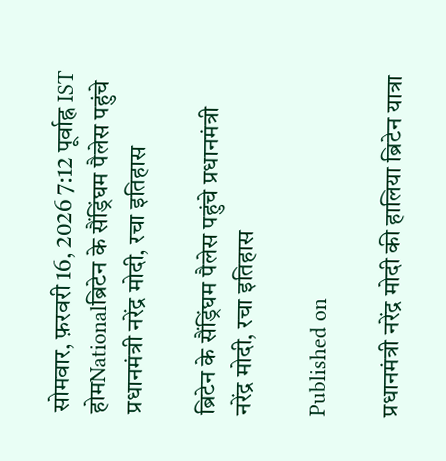सोमवार, फ़रवरी 16, 2026 7:12 पूर्वाह्न IST
होमNationalब्रिटेन के सैंड्रिंघम पैलेस पहुंचे प्रधानमंत्री नरेंद्र मोदी, रचा इतिहास

ब्रिटेन के सैंड्रिंघम पैलेस पहुंचे प्रधानमंत्री नरेंद्र मोदी, रचा इतिहास

Published on

प्रधानमंत्री नरेंद्र मोदी की हालिया ब्रिटेन यात्रा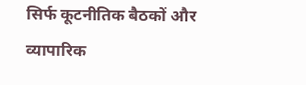सिर्फ कूटनीतिक बैठकों और व्यापारिक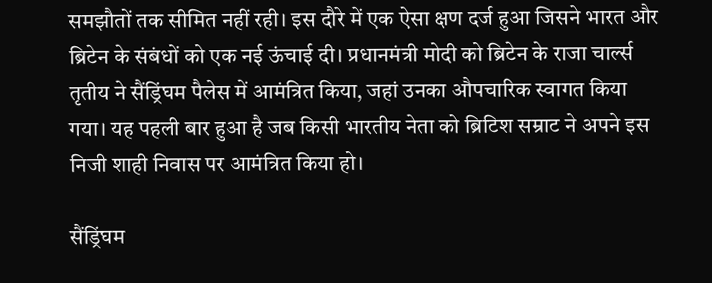समझौतों तक सीमित नहीं रही। इस दौरे में एक ऐसा क्षण दर्ज हुआ जिसने भारत और ब्रिटेन के संबंधों को एक नई ऊंचाई दी। प्रधानमंत्री मोदी को ब्रिटेन के राजा चार्ल्स तृतीय ने सैंड्रिंघम पैलेस में आमंत्रित किया, जहां उनका औपचारिक स्वागत किया गया। यह पहली बार हुआ है जब किसी भारतीय नेता को ब्रिटिश सम्राट ने अपने इस निजी शाही निवास पर आमंत्रित किया हो।

सैंड्रिंघम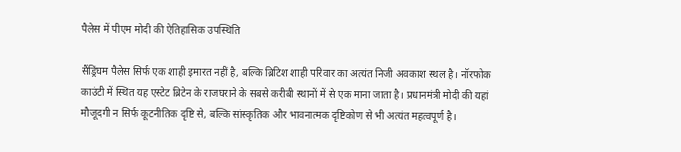पैलेस में पीएम मोदी की ऐतिहासिक उपस्थिति

सैंड्रिंघम पैलेस सिर्फ एक शाही इमारत नहीं है, बल्कि ब्रिटिश शाही परिवार का अत्यंत निजी अवकाश स्थल है। नॉरफोक काउंटी में स्थित यह एस्टेट ब्रिटेन के राजघराने के सबसे करीबी स्थानों में से एक माना जाता है। प्रधानमंत्री मोदी की यहां मौजूदगी न सिर्फ कूटनीतिक दृष्टि से, बल्कि सांस्कृतिक और भावनात्मक दृष्टिकोण से भी अत्यंत महत्वपूर्ण है।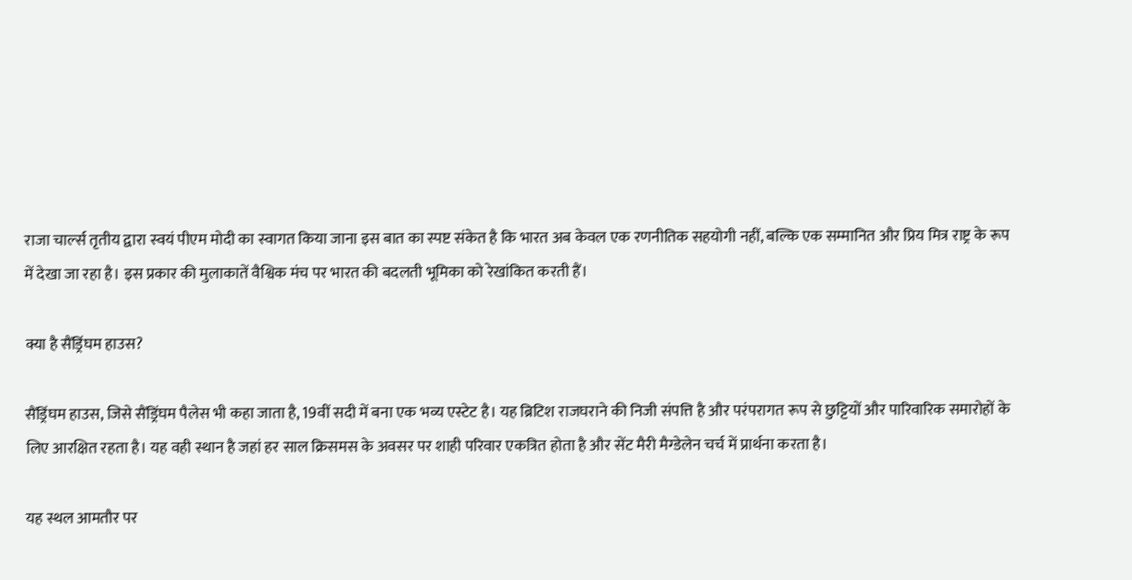राजा चार्ल्स तृतीय द्वारा स्वयं पीएम मोदी का स्वागत किया जाना इस बात का स्पष्ट संकेत है कि भारत अब केवल एक रणनीतिक सहयोगी नहीं, बल्कि एक सम्मानित और प्रिय मित्र राष्ट्र के रूप में देखा जा रहा है। इस प्रकार की मुलाकातें वैश्विक मंच पर भारत की बदलती भूमिका को रेखांकित करती हैं।

क्या है सैंड्रिंघम हाउस?

सैंड्रिंघम हाउस, जिसे सैंड्रिंघम पैलेस भी कहा जाता है, 19वीं सदी में बना एक भव्य एस्टेट है। यह ब्रिटिश राजघराने की निजी संपत्ति है और परंपरागत रूप से छुट्टियों और पारिवारिक समारोहों के लिए आरक्षित रहता है। यह वही स्थान है जहां हर साल क्रिसमस के अवसर पर शाही परिवार एकत्रित होता है और सेंट मैरी मैग्डेलेन चर्च में प्रार्थना करता है।

यह स्थल आमतौर पर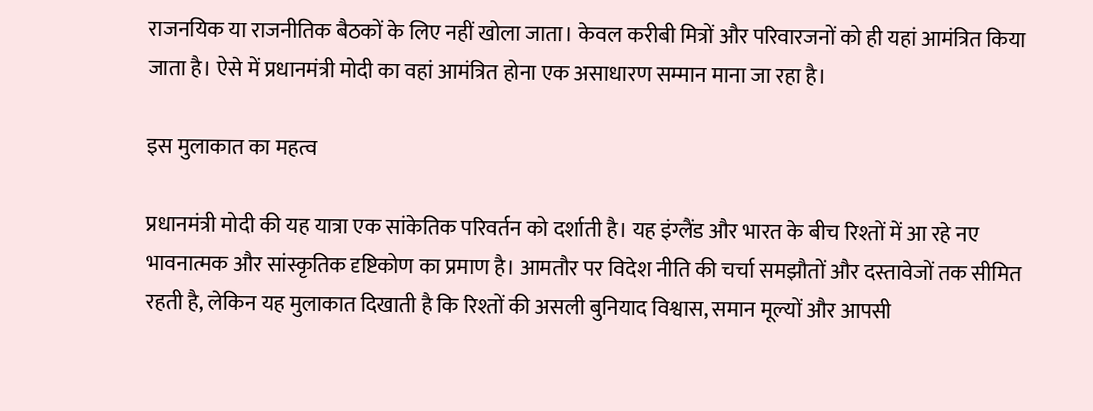राजनयिक या राजनीतिक बैठकों के लिए नहीं खोला जाता। केवल करीबी मित्रों और परिवारजनों को ही यहां आमंत्रित किया जाता है। ऐसे में प्रधानमंत्री मोदी का वहां आमंत्रित होना एक असाधारण सम्मान माना जा रहा है।

इस मुलाकात का महत्व

प्रधानमंत्री मोदी की यह यात्रा एक सांकेतिक परिवर्तन को दर्शाती है। यह इंग्लैंड और भारत के बीच रिश्तों में आ रहे नए भावनात्मक और सांस्कृतिक दृष्टिकोण का प्रमाण है। आमतौर पर विदेश नीति की चर्चा समझौतों और दस्तावेजों तक सीमित रहती है, लेकिन यह मुलाकात दिखाती है कि रिश्तों की असली बुनियाद विश्वास, समान मूल्यों और आपसी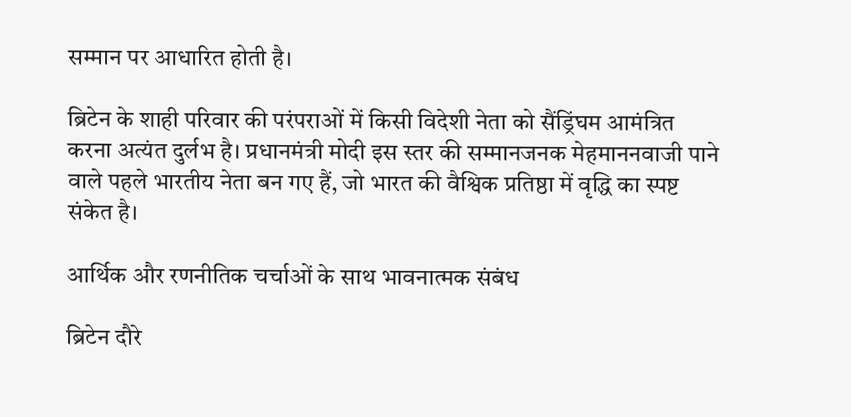सम्मान पर आधारित होती है।

ब्रिटेन के शाही परिवार की परंपराओं में किसी विदेशी नेता को सैंड्रिंघम आमंत्रित करना अत्यंत दुर्लभ है। प्रधानमंत्री मोदी इस स्तर की सम्मानजनक मेहमाननवाजी पाने वाले पहले भारतीय नेता बन गए हैं, जो भारत की वैश्विक प्रतिष्ठा में वृद्धि का स्पष्ट संकेत है।

आर्थिक और रणनीतिक चर्चाओं के साथ भावनात्मक संबंध

ब्रिटेन दौरे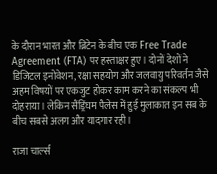के दौरान भारत और ब्रिटेन के बीच एक Free Trade Agreement (FTA) पर हस्ताक्षर हुए। दोनों देशों ने डिजिटल इनोवेशन, रक्षा सहयोग और जलवायु परिवर्तन जैसे अहम विषयों पर एकजुट होकर काम करने का संकल्प भी दोहराया। लेकिन सैंड्रिंघम पैलेस में हुई मुलाकात इन सब के बीच सबसे अलग और यादगार रही।

राजा चार्ल्स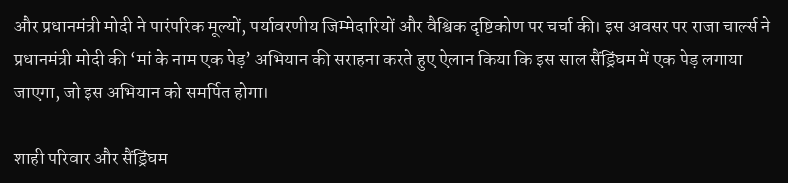और प्रधानमंत्री मोदी ने पारंपरिक मूल्यों, पर्यावरणीय जिम्मेदारियों और वैश्विक दृष्टिकोण पर चर्चा की। इस अवसर पर राजा चार्ल्स ने प्रधानमंत्री मोदी की ‘मां के नाम एक पेड़’ अभियान की सराहना करते हुए ऐलान किया कि इस साल सैंड्रिंघम में एक पेड़ लगाया जाएगा, जो इस अभियान को समर्पित होगा।

शाही परिवार और सैंड्रिंघम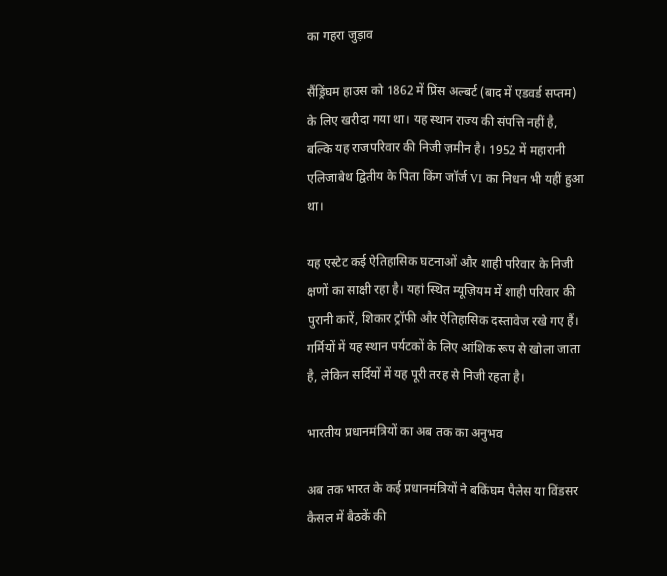का गहरा जुड़ाव

सैंड्रिंघम हाउस को 1862 में प्रिंस अल्बर्ट (बाद में एडवर्ड सप्तम) के लिए खरीदा गया था। यह स्थान राज्य की संपत्ति नहीं है, बल्कि यह राजपरिवार की निजी ज़मीन है। 1952 में महारानी एलिजाबेथ द्वितीय के पिता किंग जॉर्ज VI का निधन भी यहीं हुआ था।

यह एस्टेट कई ऐतिहासिक घटनाओं और शाही परिवार के निजी क्षणों का साक्षी रहा है। यहां स्थित म्यूज़ियम में शाही परिवार की पुरानी कारें, शिकार ट्रॉफी और ऐतिहासिक दस्तावेज रखे गए हैं। गर्मियों में यह स्थान पर्यटकों के लिए आंशिक रूप से खोला जाता है, लेकिन सर्दियों में यह पूरी तरह से निजी रहता है।

भारतीय प्रधानमंत्रियों का अब तक का अनुभव

अब तक भारत के कई प्रधानमंत्रियों ने बकिंघम पैलेस या विंडसर कैसल में बैठकें की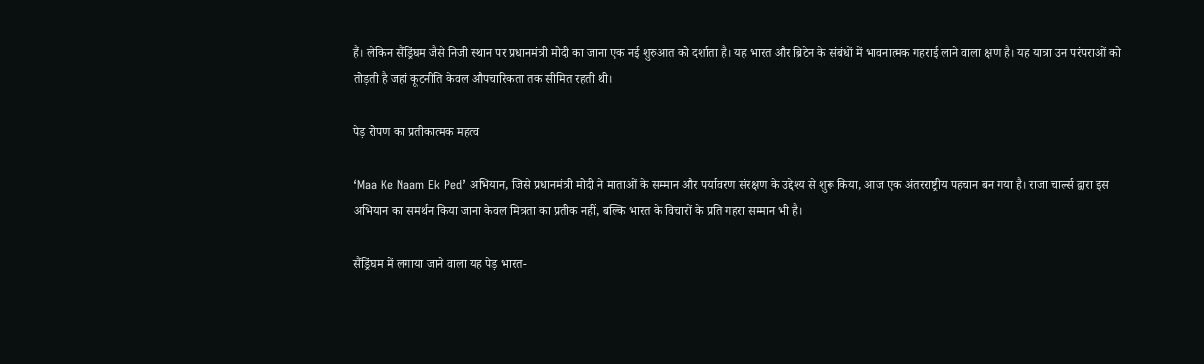हैं। लेकिन सैंड्रिंघम जैसे निजी स्थान पर प्रधानमंत्री मोदी का जाना एक नई शुरुआत को दर्शाता है। यह भारत और ब्रिटेन के संबंधों में भावनात्मक गहराई लाने वाला क्षण है। यह यात्रा उन परंपराओं को तोड़ती है जहां कूटनीति केवल औपचारिकता तक सीमित रहती थी।

पेड़ रोपण का प्रतीकात्मक महत्व

‘Maa Ke Naam Ek Ped’ अभियान, जिसे प्रधानमंत्री मोदी ने माताओं के सम्मान और पर्यावरण संरक्षण के उद्देश्य से शुरू किया, आज एक अंतरराष्ट्रीय पहचान बन गया है। राजा चार्ल्स द्वारा इस अभियान का समर्थन किया जाना केवल मित्रता का प्रतीक नहीं, बल्कि भारत के विचारों के प्रति गहरा सम्मान भी है।

सैंड्रिंघम में लगाया जाने वाला यह पेड़ भारत-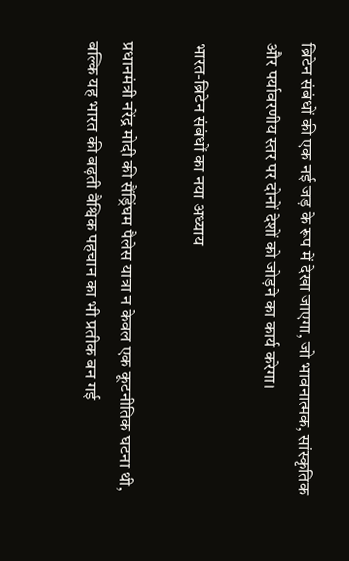ब्रिटेन संबंधों की एक नई जड़ के रूप में देखा जाएगा, जो भावनात्मक, सांस्कृतिक और पर्यावरणीय स्तर पर दोनों देशों को जोड़ने का कार्य करेगा।

भारत-ब्रिटेन संबंधों का नया अध्याय

प्रधानमंत्री नरेंद्र मोदी की सैंड्रिंघम पैलेस यात्रा न केवल एक कूटनीतिक घटना थी, बल्कि यह भारत की बढ़ती वैश्विक पहचान का भी प्रतीक बन गई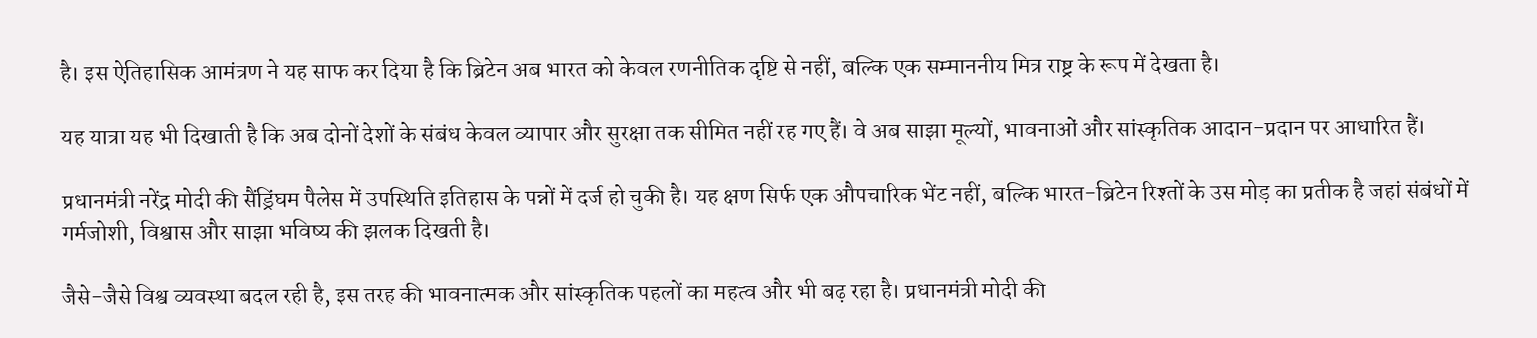है। इस ऐतिहासिक आमंत्रण ने यह साफ कर दिया है कि ब्रिटेन अब भारत को केवल रणनीतिक दृष्टि से नहीं, बल्कि एक सम्माननीय मित्र राष्ट्र के रूप में देखता है।

यह यात्रा यह भी दिखाती है कि अब दोनों देशों के संबंध केवल व्यापार और सुरक्षा तक सीमित नहीं रह गए हैं। वे अब साझा मूल्यों, भावनाओं और सांस्कृतिक आदान-प्रदान पर आधारित हैं।

प्रधानमंत्री नरेंद्र मोदी की सैंड्रिंघम पैलेस में उपस्थिति इतिहास के पन्नों में दर्ज हो चुकी है। यह क्षण सिर्फ एक औपचारिक भेंट नहीं, बल्कि भारत-ब्रिटेन रिश्तों के उस मोड़ का प्रतीक है जहां संबंधों में गर्मजोशी, विश्वास और साझा भविष्य की झलक दिखती है।

जैसे-जैसे विश्व व्यवस्था बदल रही है, इस तरह की भावनात्मक और सांस्कृतिक पहलों का महत्व और भी बढ़ रहा है। प्रधानमंत्री मोदी की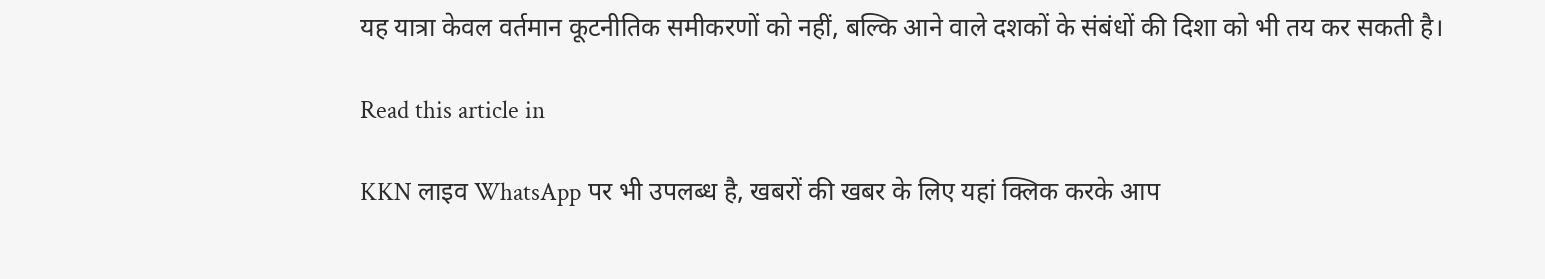यह यात्रा केवल वर्तमान कूटनीतिक समीकरणों को नहीं, बल्कि आने वाले दशकों के संबंधों की दिशा को भी तय कर सकती है।

Read this article in

KKN लाइव WhatsApp पर भी उपलब्ध है, खबरों की खबर के लिए यहां क्लिक करके आप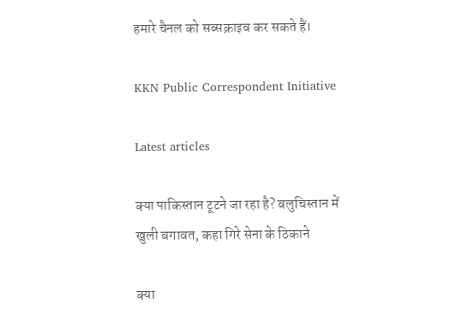हमारे चैनल को सब्सक्राइब कर सकते हैं।

KKN Public Correspondent Initiative

Latest articles

क्या पाकिस्तान टूटने जा रहा है? बलुचिस्तान में खुली बगावत, कहा गिरे सेना के ठिकाने

क्या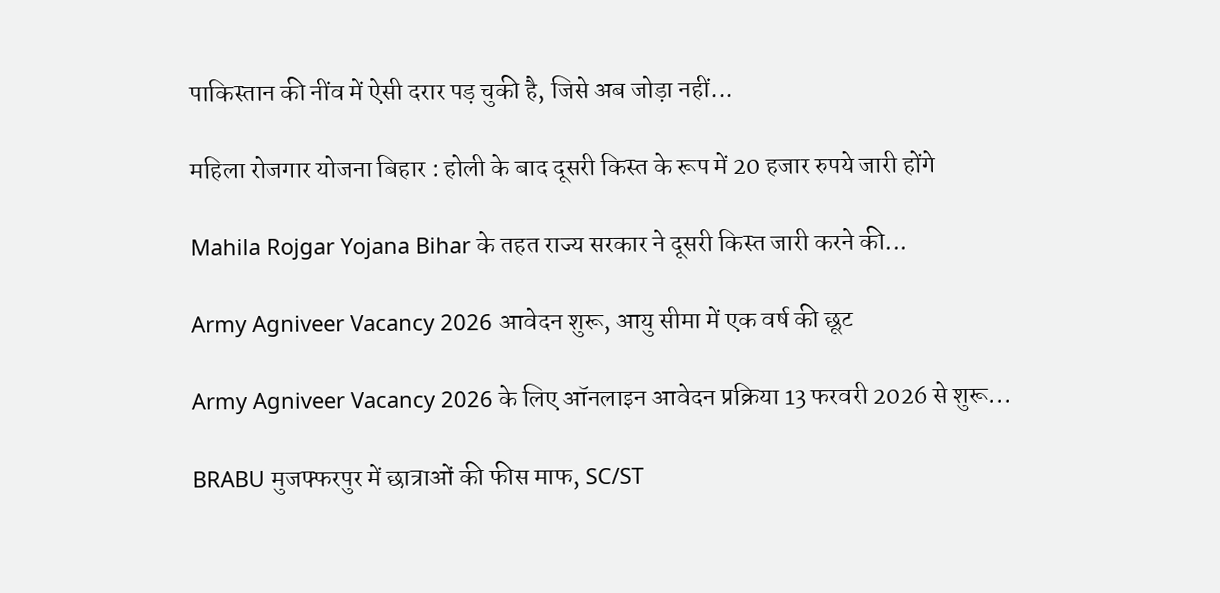पाकिस्तान की नींव में ऐसी दरार पड़ चुकी है, जिसे अब जोड़ा नहीं...

महिला रोजगार योजना बिहार : होली के बाद दूसरी किस्त के रूप में 20 हजार रुपये जारी होंगे

Mahila Rojgar Yojana Bihar के तहत राज्य सरकार ने दूसरी किस्त जारी करने की...

Army Agniveer Vacancy 2026 आवेदन शुरू, आयु सीमा में एक वर्ष की छूट

Army Agniveer Vacancy 2026 के लिए ऑनलाइन आवेदन प्रक्रिया 13 फरवरी 2026 से शुरू...

BRABU मुजफ्फरपुर में छात्राओं की फीस माफ, SC/ST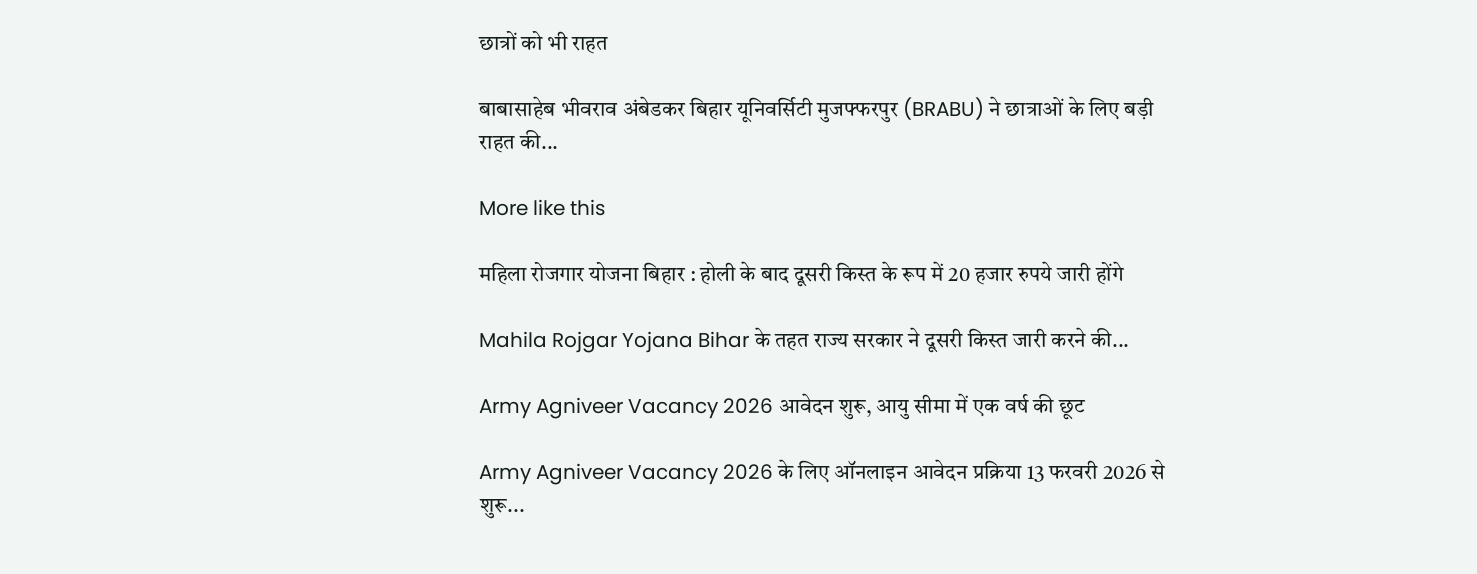छात्रों को भी राहत

बाबासाहेब भीवराव अंबेडकर बिहार यूनिवर्सिटी मुजफ्फरपुर (BRABU) ने छात्राओं के लिए बड़ी राहत की...

More like this

महिला रोजगार योजना बिहार : होली के बाद दूसरी किस्त के रूप में 20 हजार रुपये जारी होंगे

Mahila Rojgar Yojana Bihar के तहत राज्य सरकार ने दूसरी किस्त जारी करने की...

Army Agniveer Vacancy 2026 आवेदन शुरू, आयु सीमा में एक वर्ष की छूट

Army Agniveer Vacancy 2026 के लिए ऑनलाइन आवेदन प्रक्रिया 13 फरवरी 2026 से शुरू...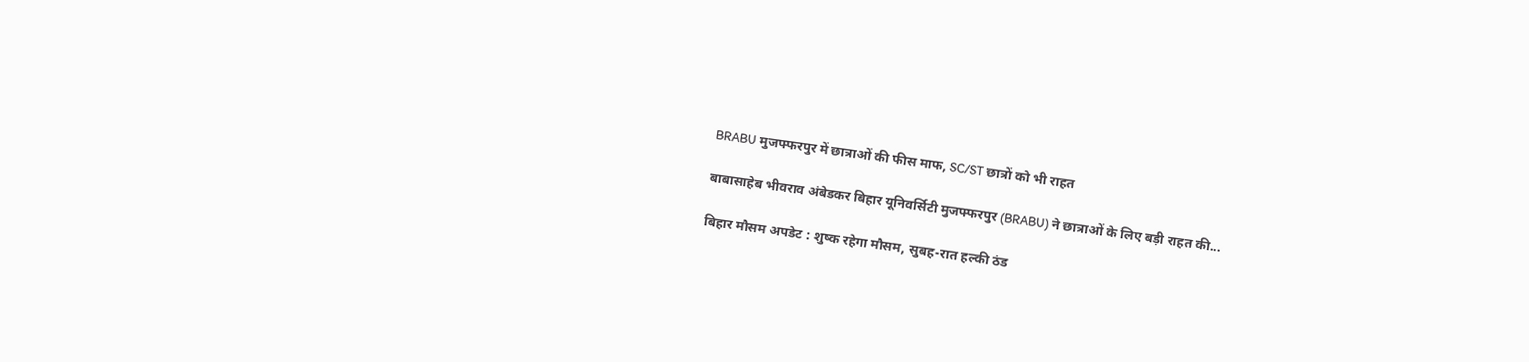BRABU मुजफ्फरपुर में छात्राओं की फीस माफ, SC/ST छात्रों को भी राहत

बाबासाहेब भीवराव अंबेडकर बिहार यूनिवर्सिटी मुजफ्फरपुर (BRABU) ने छात्राओं के लिए बड़ी राहत की...

बिहार मौसम अपडेट : शुष्क रहेगा मौसम, सुबह-रात हल्की ठंड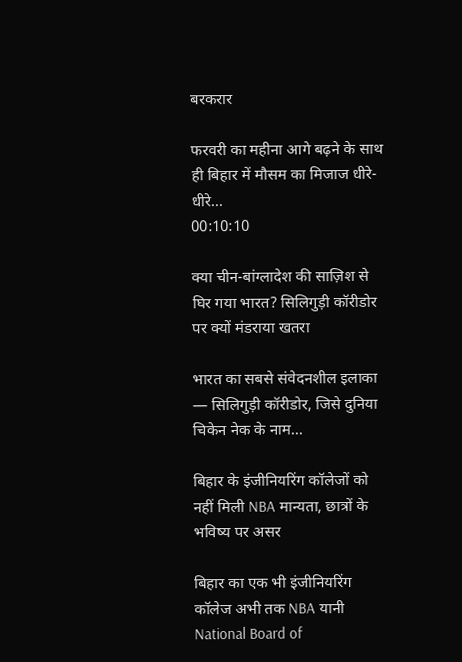बरकरार

फरवरी का महीना आगे बढ़ने के साथ ही बिहार में मौसम का मिजाज धीरे-धीरे...
00:10:10

क्या चीन-बांग्लादेश की साज़िश से घिर गया भारत? सिलिगुड़ी कॉरीडोर पर क्यों मंडराया खतरा

भारत का सबसे संवेदनशील इलाका — सिलिगुड़ी कॉरीडोर, जिसे दुनिया चिकेन नेक के नाम...

बिहार के इंजीनियरिंग कॉलेजों को नहीं मिली NBA मान्यता, छात्रों के भविष्य पर असर

बिहार का एक भी इंजीनियरिंग कॉलेज अभी तक NBA यानी National Board of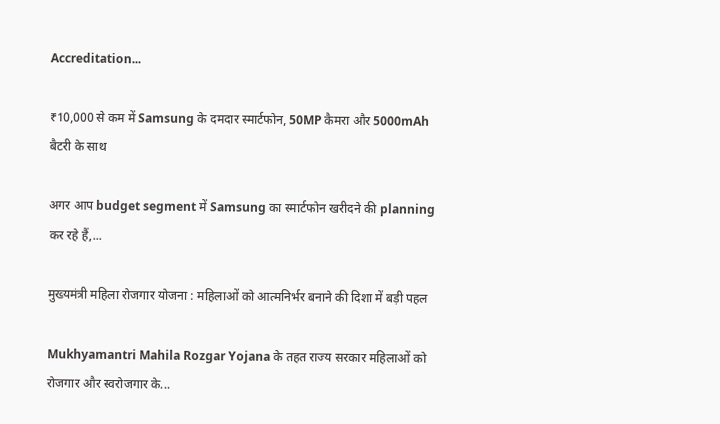Accreditation...

₹10,000 से कम में Samsung के दमदार स्मार्टफोन, 50MP कैमरा और 5000mAh बैटरी के साथ

अगर आप budget segment में Samsung का स्मार्टफोन खरीदने की planning कर रहे हैं,...

मुख्यमंत्री महिला रोजगार योजना : महिलाओं को आत्मनिर्भर बनाने की दिशा में बड़ी पहल

Mukhyamantri Mahila Rozgar Yojana के तहत राज्य सरकार महिलाओं को रोजगार और स्वरोजगार के...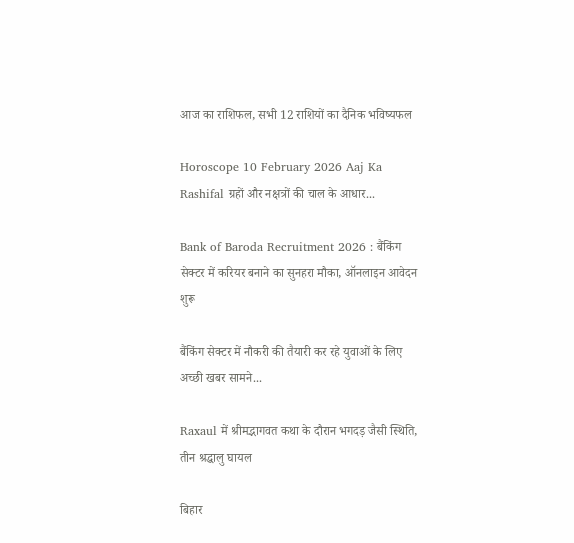आज का राशिफल, सभी 12 राशियों का दैनिक भविष्यफल

Horoscope 10 February 2026 Aaj Ka Rashifal ग्रहों और नक्षत्रों की चाल के आधार...

Bank of Baroda Recruitment 2026 : बैंकिंग सेक्टर में करियर बनाने का सुनहरा मौका, ऑनलाइन आवेदन शुरू

बैंकिंग सेक्टर में नौकरी की तैयारी कर रहे युवाओं के लिए अच्छी खबर सामने...

Raxaul में श्रीमद्भागवत कथा के दौरान भगदड़ जैसी स्थिति, तीन श्रद्धालु घायल

बिहार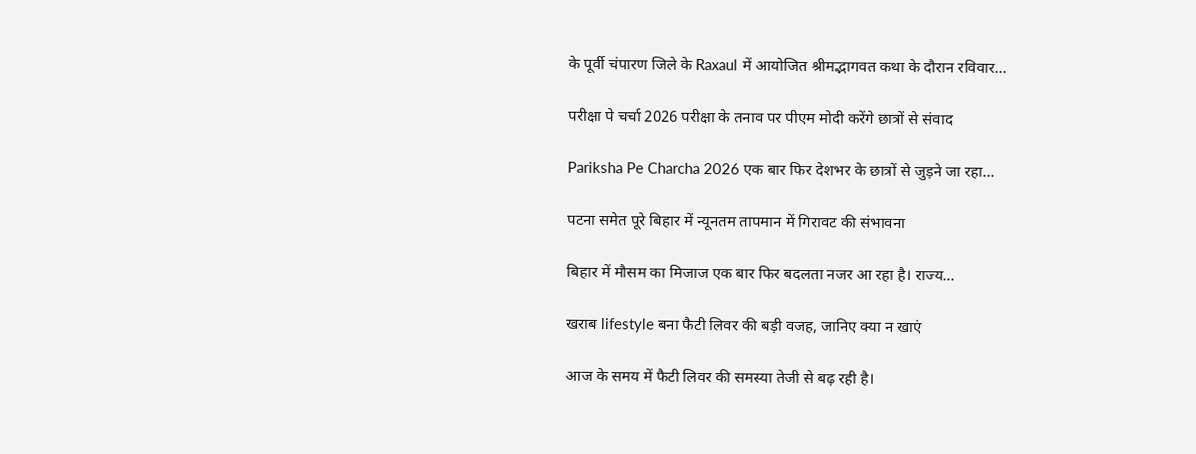के पूर्वी चंपारण जिले के Raxaul में आयोजित श्रीमद्भागवत कथा के दौरान रविवार...

परीक्षा पे चर्चा 2026 परीक्षा के तनाव पर पीएम मोदी करेंगे छात्रों से संवाद

Pariksha Pe Charcha 2026 एक बार फिर देशभर के छात्रों से जुड़ने जा रहा...

पटना समेत पूरे बिहार में न्यूनतम तापमान में गिरावट की संभावना

बिहार में मौसम का मिजाज एक बार फिर बदलता नजर आ रहा है। राज्य...

खराब lifestyle बना फैटी लिवर की बड़ी वजह, जानिए क्या न खाएं

आज के समय में फैटी लिवर की समस्या तेजी से बढ़ रही है।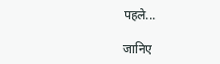पहले...

जानिए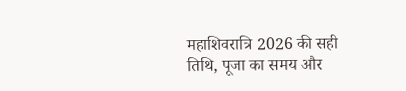महाशिवरात्रि 2026 की सही तिथि, पूजा का समय और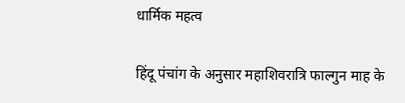धार्मिक महत्व

हिंदू पंचांग के अनुसार महाशिवरात्रि फाल्गुन माह के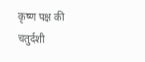कृष्ण पक्ष की चतुर्दशी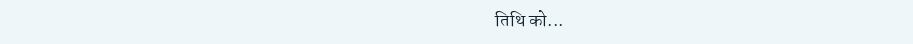तिथि को...